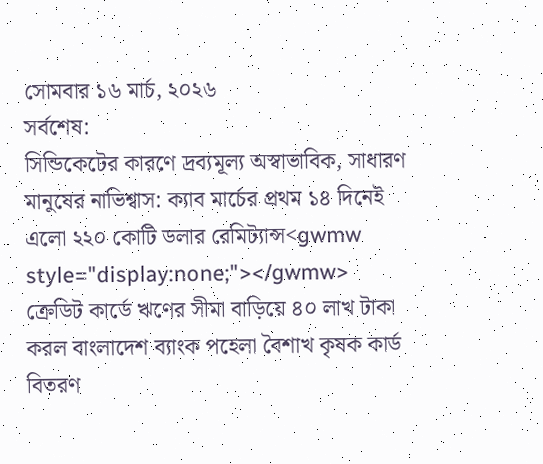সোমবার ১৬ মার্চ, ২০২৬
সর্বশেষ:
সিন্ডিকেটের কারণে দ্রব্যমূল্য অস্বাভাবিক, সাধারণ মানুষের নাভিশ্বাস: ক্যাব মার্চের প্রথম ১৪ দিনেই এলো ২২০ কোটি ডলার রেমিট্যান্স<gwmw style="display:none;"></gwmw> ক্রেডিট কার্ডে ঋণের সীমা বাড়িয়ে ৪০ লাখ টাকা করল বাংলাদেশ ব্যাংক পহেলা বৈশাখ কৃষক কার্ড বিতরণ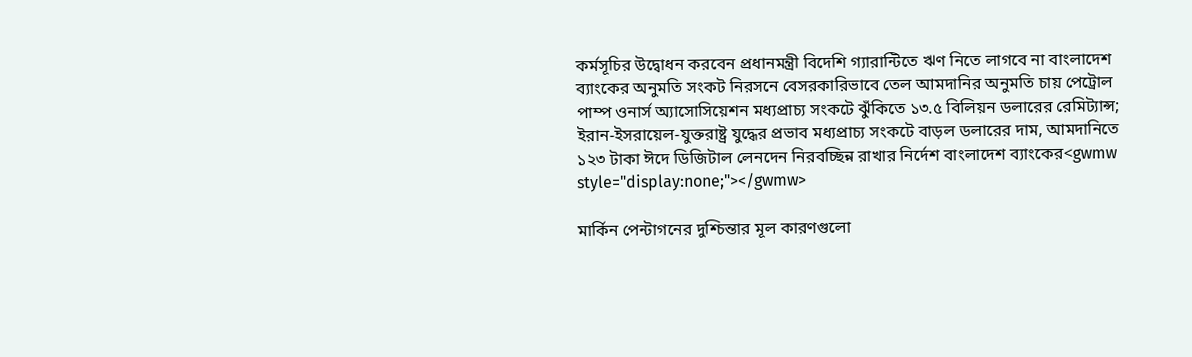কর্মসূচির উদ্বোধন করবেন প্রধানমন্ত্রী বিদেশি গ্যারান্টিতে ঋণ নিতে লাগবে না বাংলাদেশ ব্যাংকের অনুমতি সংকট নিরসনে বেসরকারিভাবে তেল আমদানির অনুমতি চায় পেট্রোল পাম্প ওনার্স অ্যাসোসিয়েশন মধ্যপ্রাচ্য সংকটে ঝুঁকিতে ১৩.৫ বিলিয়ন ডলারের রেমিট্যান্স; ইরান-ইসরায়েল-যুক্তরাষ্ট্র যুদ্ধের প্রভাব মধ্যপ্রাচ্য সংকটে বাড়ল ডলারের দাম, আমদানিতে ১২৩ টাকা ঈদে ডিজিটাল লেনদেন নিরবচ্ছিন্ন রাখার নির্দেশ বাংলাদেশ ব্যাংকের<gwmw style="display:none;"></gwmw>

মার্কিন পেন্টাগনের দুশ্চিন্তার মূল কারণগুলো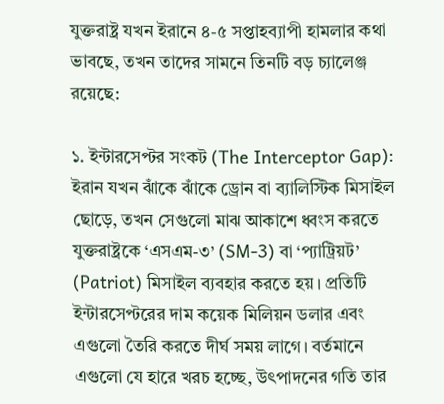যুক্তরাষ্ট্র যখন ইরানে ৪-৫ সপ্তাহব্যাপী হামলার কথা ভাবছে, তখন তাদের সামনে তিনটি বড় চ্যালেঞ্জ রয়েছে:

১. ইন্টারসেপ্টর সংকট (The Interceptor Gap): ইরান যখন ঝাঁকে ঝাঁকে ড্রোন বা ব্যালিস্টিক মিসাইল ছোড়ে, তখন সেগুলো মাঝ আকাশে ধ্বংস করতে যুক্তরাষ্ট্রকে ‘এসএম-৩’ (SM-3) বা ‘প্যাট্রিয়ট’ (Patriot) মিসাইল ব্যবহার করতে হয়। প্রতিটি ইন্টারসেপ্টরের দাম কয়েক মিলিয়ন ডলার এবং এগুলো তৈরি করতে দীর্ঘ সময় লাগে। বর্তমানে এগুলো যে হারে খরচ হচ্ছে, উৎপাদনের গতি তার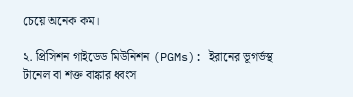চেয়ে অনেক কম।

২. প্রিসিশন গাইডেড মিউনিশন (PGMs): ইরানের ভূগর্ভস্থ টানেল বা শক্ত বাঙ্কার ধ্বংস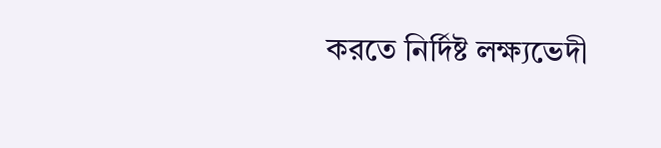করতে নির্দিষ্ট লক্ষ্যভেদী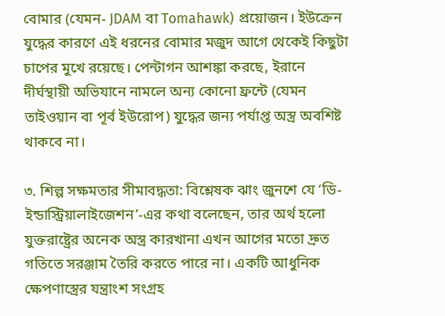বোমার (যেমন- JDAM বা Tomahawk) প্রয়োজন। ইউক্রেন যুদ্ধের কারণে এই ধরনের বোমার মজুদ আগে থেকেই কিছুটা চাপের মুখে রয়েছে। পেন্টাগন আশঙ্কা করছে, ইরানে দীর্ঘস্থায়ী অভিযানে নামলে অন্য কোনো ফ্রন্টে (যেমন তাইওয়ান বা পূর্ব ইউরোপ) যুদ্ধের জন্য পর্যাপ্ত অস্ত্র অবশিষ্ট থাকবে না।

৩. শিল্প সক্ষমতার সীমাবদ্ধতা: বিশ্লেষক ঝাং জুনশে যে ‘ডি-ইন্ডাস্ট্রিয়ালাইজেশন’-এর কথা বলেছেন, তার অর্থ হলো যুক্তরাষ্ট্রের অনেক অস্ত্র কারখানা এখন আগের মতো দ্রুত গতিতে সরঞ্জাম তৈরি করতে পারে না। একটি আধুনিক ক্ষেপণাস্ত্রের যন্ত্রাংশ সংগ্রহ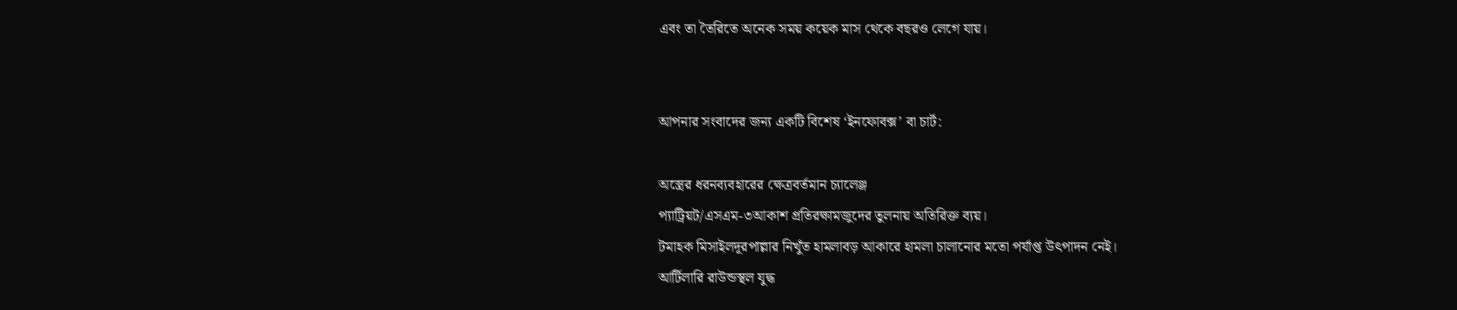এবং তা তৈরিতে অনেক সময় কয়েক মাস থেকে বছরও লেগে যায়।


আপনার সংবাদের জন্য একটি বিশেষ ‘ইনফোবক্স’ বা চার্ট:

অস্ত্রের ধরনব্যবহারের ক্ষেত্রবর্তমান চ্যালেঞ্জ
প্যাট্রিয়ট/এসএম-৩আকাশ প্রতিরক্ষামজুদের তুলনায় অতিরিক্ত ব্যয়।
টমাহক মিসাইলদূরপাল্লার নিখুঁত হামলাবড় আকারে হামলা চালানোর মতো পর্যাপ্ত উৎপাদন নেই।
আর্টিলারি রাউন্ডস্থল যুদ্ধ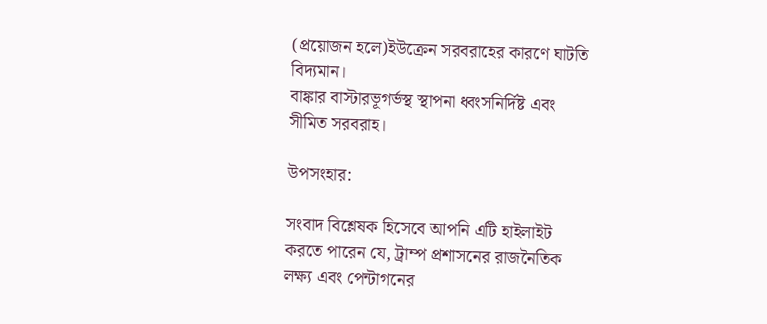(প্রয়োজন হলে)ইউক্রেন সরবরাহের কারণে ঘাটতি বিদ্যমান।
বাঙ্কার বাস্টারভূগর্ভস্থ স্থাপনা ধ্বংসনির্দিষ্ট এবং সীমিত সরবরাহ।

উপসংহার:

সংবাদ বিশ্লেষক হিসেবে আপনি এটি হাইলাইট করতে পারেন যে, ট্রাম্প প্রশাসনের রাজনৈতিক লক্ষ্য এবং পেন্টাগনের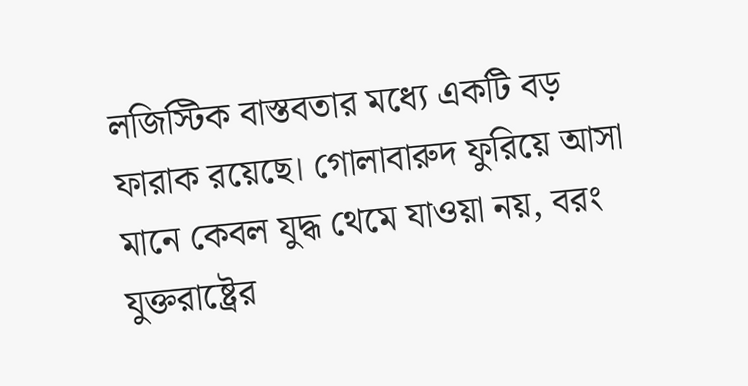লজিস্টিক বাস্তবতার মধ্যে একটি বড় ফারাক রয়েছে। গোলাবারুদ ফুরিয়ে আসা মানে কেবল যুদ্ধ থেমে যাওয়া নয়, বরং যুক্তরাষ্ট্রের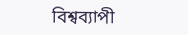বিশ্বব্যাপী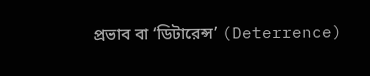প্রভাব বা ‘ডিটারেন্স’ (Deterrence)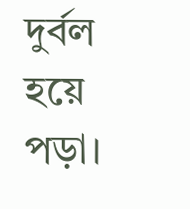দুর্বল হয়ে পড়া।